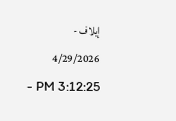إيلاف - 4/29/2026 3:12:25 PM -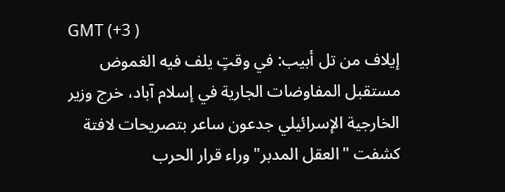GMT (+3 )
إيلاف من تل أبيب: في وقتٍ يلف فيه الغموض مستقبل المفاوضات الجارية في إسلام آباد، خرج وزير الخارجية الإسرائيلي جدعون ساعر بتصريحات لافتة كشفت "العقل المدبر" وراء قرار الحرب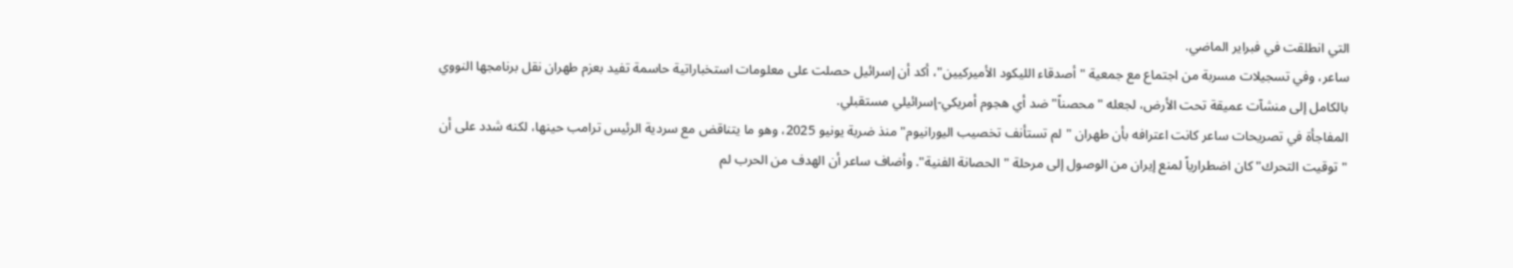التي انطلقت في فبراير الماضي.
ساعر، وفي تسجيلات مسربة من اجتماع مع جمعية "أصدقاء الليكود الأميركيين"، أكد أن إسرائيل حصلت على معلومات استخباراتية حاسمة تفيد بعزم طهران نقل برنامجها النووي بالكامل إلى منشآت عميقة تحت الأرض، لجعله "محصناً" ضد أي هجوم أمريكي-إسرائيلي مستقبلي.
المفاجأة في تصريحات ساعر كانت اعترافه بأن طهران "لم تستأنف تخصيب اليورانيوم" منذ ضربة يونيو 2025، وهو ما يتناقض مع سردية الرئيس ترامب حينها، لكنه شدد على أن "توقيت التحرك" كان اضطرارياً لمنع إيران من الوصول إلى مرحلة "الحصانة الفنية". وأضاف ساعر أن الهدف من الحرب لم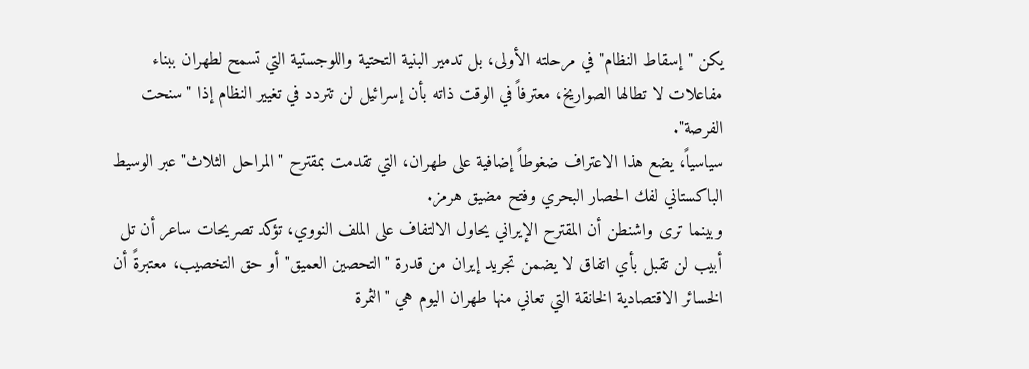يكن "إسقاط النظام" في مرحلته الأولى، بل تدمير البنية التحتية واللوجستية التي تسمح لطهران ببناء مفاعلات لا تطالها الصواريخ، معترفاً في الوقت ذاته بأن إسرائيل لن تتردد في تغيير النظام إذا "سنحت الفرصة".
سياسياً، يضع هذا الاعتراف ضغوطاً إضافية على طهران، التي تقدمت بمقترح "المراحل الثلاث" عبر الوسيط الباكستاني لفك الحصار البحري وفتح مضيق هرمز.
وبينما ترى واشنطن أن المقترح الإيراني يحاول الالتفاف على الملف النووي، تؤكد تصريحات ساعر أن تل أبيب لن تقبل بأي اتفاق لا يضمن تجريد إيران من قدرة "التحصين العميق" أو حق التخصيب، معتبرةً أن الخسائر الاقتصادية الخانقة التي تعاني منها طهران اليوم هي "الثمرة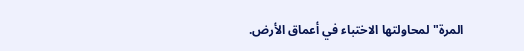المرة" لمحاولتها الاختباء في أعماق الأرض.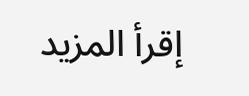إقرأ المزيد